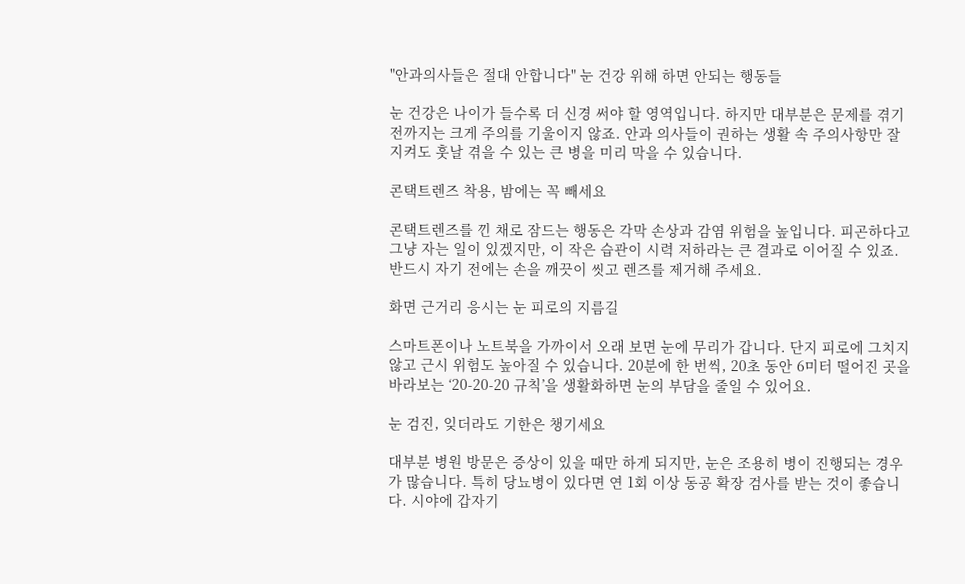"안과의사들은 절대 안합니다" 눈 건강 위해 하면 안되는 행동들

눈 건강은 나이가 들수록 더 신경 써야 할 영역입니다. 하지만 대부분은 문제를 겪기 전까지는 크게 주의를 기울이지 않죠. 안과 의사들이 권하는 생활 속 주의사항만 잘 지켜도 훗날 겪을 수 있는 큰 병을 미리 막을 수 있습니다.

콘택트렌즈 착용, 밤에는 꼭 빼세요

콘택트렌즈를 낀 채로 잠드는 행동은 각막 손상과 감염 위험을 높입니다. 피곤하다고 그냥 자는 일이 있겠지만, 이 작은 습관이 시력 저하라는 큰 결과로 이어질 수 있죠. 반드시 자기 전에는 손을 깨끗이 씻고 렌즈를 제거해 주세요.

화면 근거리 응시는 눈 피로의 지름길

스마트폰이나 노트북을 가까이서 오래 보면 눈에 무리가 갑니다. 단지 피로에 그치지 않고 근시 위험도 높아질 수 있습니다. 20분에 한 번씩, 20초 동안 6미터 떨어진 곳을 바라보는 ‘20-20-20 규칙’을 생활화하면 눈의 부담을 줄일 수 있어요.

눈 검진, 잊더라도 기한은 챙기세요

대부분 병원 방문은 증상이 있을 때만 하게 되지만, 눈은 조용히 병이 진행되는 경우가 많습니다. 특히 당뇨병이 있다면 연 1회 이상 동공 확장 검사를 받는 것이 좋습니다. 시야에 갑자기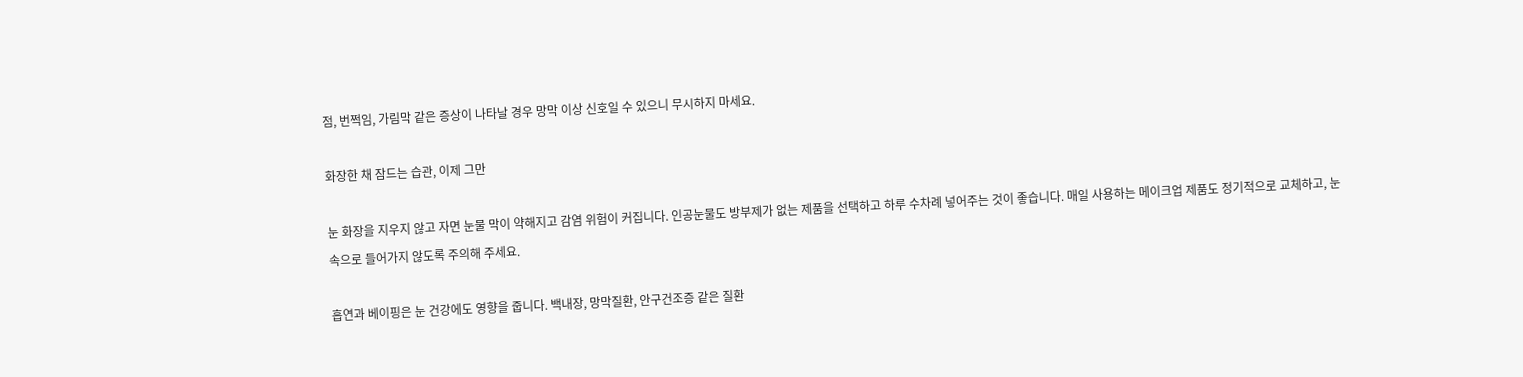점, 번쩍임, 가림막 같은 증상이 나타날 경우 망막 이상 신호일 수 있으니 무시하지 마세요.

화장한 채 잠드는 습관, 이제 그만

눈 화장을 지우지 않고 자면 눈물 막이 약해지고 감염 위험이 커집니다. 인공눈물도 방부제가 없는 제품을 선택하고 하루 수차례 넣어주는 것이 좋습니다. 매일 사용하는 메이크업 제품도 정기적으로 교체하고, 눈 속으로 들어가지 않도록 주의해 주세요.

흡연과 베이핑은 눈 건강에도 영향을 줍니다. 백내장, 망막질환, 안구건조증 같은 질환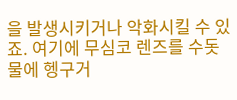을 발생시키거나 악화시킬 수 있죠. 여기에 무심코 렌즈를 수돗물에 헹구거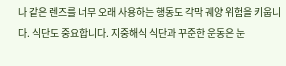나 같은 렌즈를 너무 오래 사용하는 행동도 각막 궤양 위험을 키웁니다. 식단도 중요합니다. 지중해식 식단과 꾸준한 운동은 눈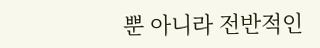뿐 아니라 전반적인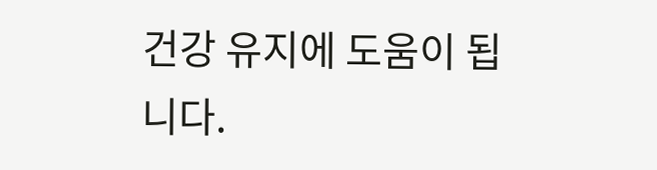건강 유지에 도움이 됩니다.